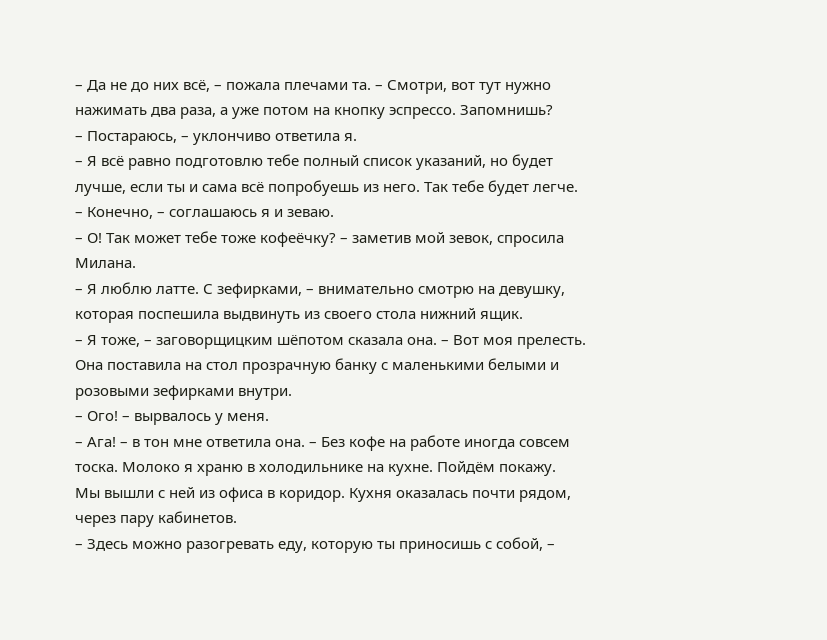– Да не до них всё, – пожала плечами та. – Смотри, вот тут нужно нажимать два раза, а уже потом на кнопку эспрессо. Запомнишь?
– Постараюсь, – уклончиво ответила я.
– Я всё равно подготовлю тебе полный список указаний, но будет лучше, если ты и сама всё попробуешь из него. Так тебе будет легче.
– Конечно, – соглашаюсь я и зеваю.
– О! Так может тебе тоже кофеёчку? – заметив мой зевок, спросила Милана.
– Я люблю латте. С зефирками, – внимательно смотрю на девушку, которая поспешила выдвинуть из своего стола нижний ящик.
– Я тоже, – заговорщицким шёпотом сказала она. – Вот моя прелесть.
Она поставила на стол прозрачную банку с маленькими белыми и розовыми зефирками внутри.
– Ого! – вырвалось у меня.
– Ага! – в тон мне ответила она. – Без кофе на работе иногда совсем тоска. Молоко я храню в холодильнике на кухне. Пойдём покажу.
Мы вышли с ней из офиса в коридор. Кухня оказалась почти рядом, через пару кабинетов.
– Здесь можно разогревать еду, которую ты приносишь с собой, –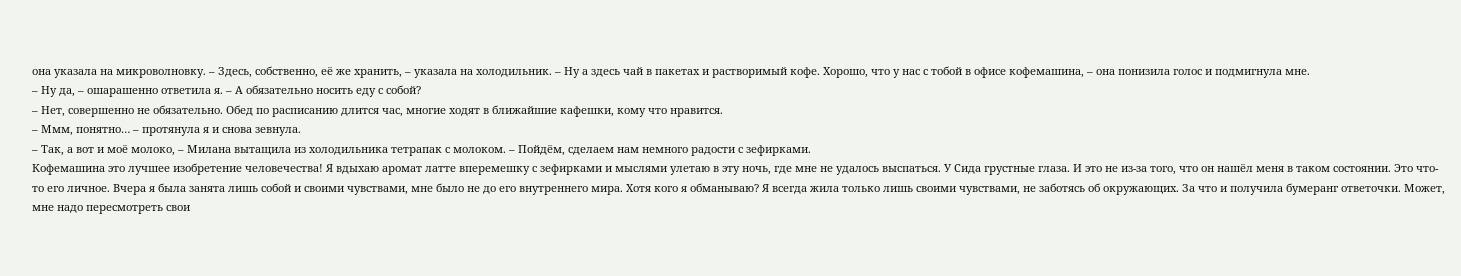она указала на микроволновку. – Здесь, собственно, её же хранить, – указала на холодильник. – Ну а здесь чай в пакетах и растворимый кофе. Хорошо, что у нас с тобой в офисе кофемашина, – она понизила голос и подмигнула мне.
– Ну да, – ошарашенно ответила я. – А обязательно носить еду с собой?
– Нет, совершенно не обязательно. Обед по расписанию длится час, многие ходят в ближайшие кафешки, кому что нравится.
– Ммм, понятно… – протянула я и снова зевнула.
– Так, а вот и моё молоко, – Милана вытащила из холодильника тетрапак с молоком. – Пойдём, сделаем нам немного радости с зефирками.
Кофемашина это лучшее изобретение человечества! Я вдыхаю аромат латте вперемешку с зефирками и мыслями улетаю в эту ночь, где мне не удалось выспаться. У Сида грустные глаза. И это не из-за того, что он нашёл меня в таком состоянии. Это что-то его личное. Вчера я была занята лишь собой и своими чувствами, мне было не до его внутреннего мира. Хотя кого я обманываю? Я всегда жила только лишь своими чувствами, не заботясь об окружающих. За что и получила бумеранг ответочки. Может, мне надо пересмотреть свои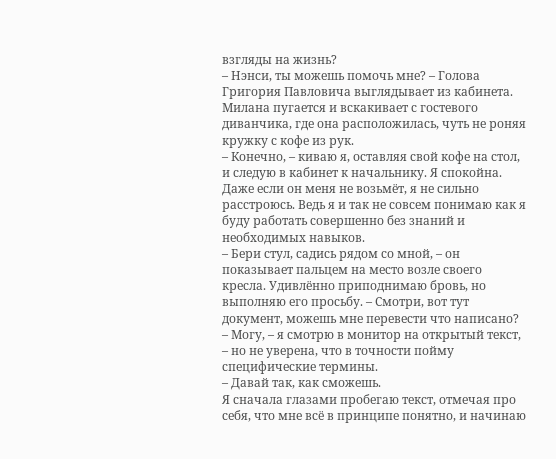взгляды на жизнь?
– Нэнси, ты можешь помочь мне? – Голова Григория Павловича выглядывает из кабинета. Милана пугается и вскакивает с гостевого диванчика, где она расположилась, чуть не роняя кружку с кофе из рук.
– Конечно, – киваю я, оставляя свой кофе на стол, и следую в кабинет к начальнику. Я спокойна. Даже если он меня не возьмёт, я не сильно расстроюсь. Ведь я и так не совсем понимаю как я буду работать совершенно без знаний и необходимых навыков.
– Бери стул, садись рядом со мной, – он показывает пальцем на место возле своего кресла. Удивлённо приподнимаю бровь, но выполняю его просьбу. – Смотри, вот тут документ, можешь мне перевести что написано?
– Могу, – я смотрю в монитор на открытый текст, – но не уверена, что в точности пойму специфические термины.
– Давай так, как сможешь.
Я сначала глазами пробегаю текст, отмечая про себя, что мне всё в принципе понятно, и начинаю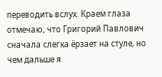переводить вслух. Краем глаза отмечаю, что Григорий Павлович сначала слегка ёрзает на стуле, но чем дальше я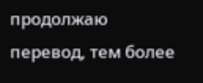продолжаю перевод, тем более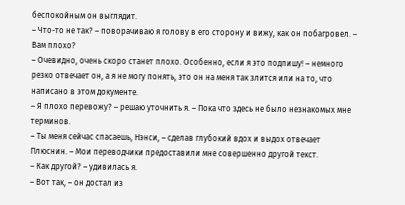беспокойным он выглядит.
– Что-то не так? – поворачиваю я голову в его сторону и вижу, как он побагровел. – Вам плохо?
– Очевидно, очень скоро станет плохо. Особенно, если я это подпишу! – немного резко отвечает он, а я не могу понять, это он на меня так злится или на то, что написано в этом документе.
– Я плохо перевожу? – решаю уточнить я. – Пока что здесь не было незнакомых мне терминов.
– Ты меня сейчас спасаешь, Нэнси, – сделав глубокий вдох и выдох отвечает Плюснин. – Мои переводчики предоставили мне совершенно другой текст.
– Как другой? – удивилась я.
– Вот так, – он достал из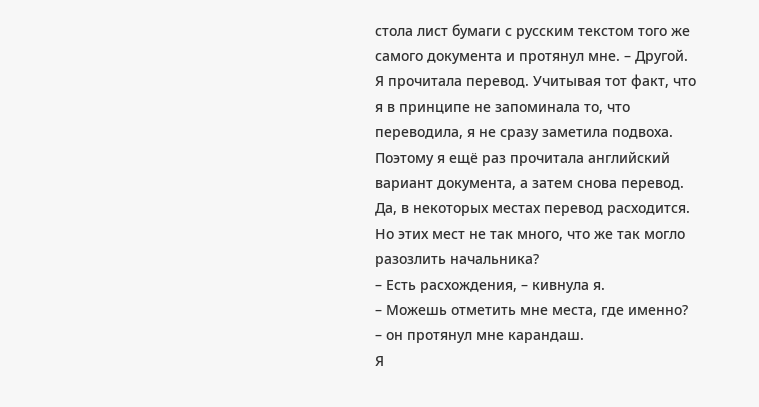стола лист бумаги с русским текстом того же самого документа и протянул мне. – Другой.
Я прочитала перевод. Учитывая тот факт, что я в принципе не запоминала то, что переводила, я не сразу заметила подвоха. Поэтому я ещё раз прочитала английский вариант документа, а затем снова перевод. Да, в некоторых местах перевод расходится. Но этих мест не так много, что же так могло разозлить начальника?
– Есть расхождения, – кивнула я.
– Можешь отметить мне места, где именно? – он протянул мне карандаш.
Я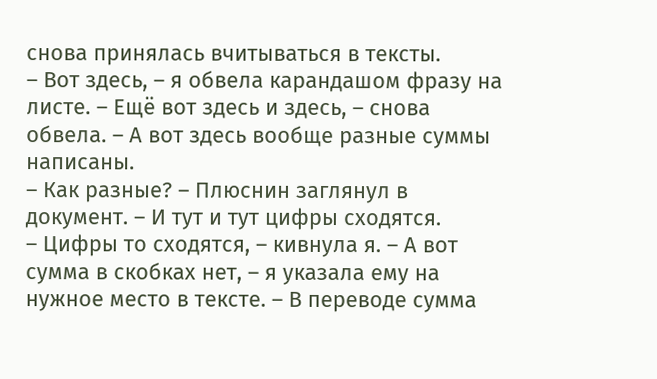снова принялась вчитываться в тексты.
– Вот здесь, – я обвела карандашом фразу на листе. – Ещё вот здесь и здесь, – снова обвела. – А вот здесь вообще разные суммы написаны.
– Как разные? – Плюснин заглянул в документ. – И тут и тут цифры сходятся.
– Цифры то сходятся, – кивнула я. – А вот сумма в скобках нет, – я указала ему на нужное место в тексте. – В переводе сумма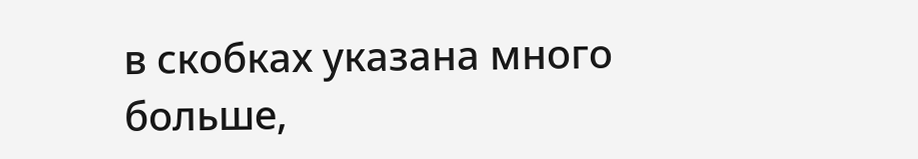в скобках указана много больше,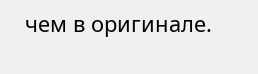чем в оригинале.